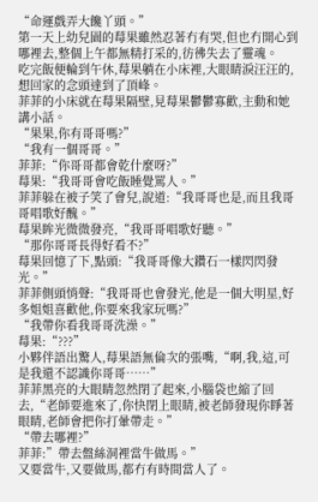“命運戲弄大饞丫頭。”
第一天上幼兒園的莓果雖然忍著冇有哭,但也冇開心到哪裡去,整個上午都無精打采的,彷彿失去了靈魂。
吃完飯便輪到午休,莓果躺在小床裡,大眼睛淚汪汪的,想回家的念頭達到了頂峰。
菲菲的小床就在莓果隔壁,見莓果鬱鬱寡歡,主動和她講小話。
“果果,你有哥哥嗎?”
“我有一個哥哥。”
菲菲:“你哥哥都會乾什麼呀?”
莓果:“我哥哥會吃飯睡覺罵人。”
菲菲躲在被子笑了會兒,說道:“我哥哥也是,而且我哥哥唱歌好醜。”
莓果眸光微微發亮,“我哥哥唱歌好聽。”
“那你哥哥長得好看不?”
莓果回憶了下,點頭:“我哥哥像大鑽石一樣閃閃發光。”
菲菲側頭悄聲:“我哥哥也會發光,他是一個大明星,好多姐姐喜歡他,你要來我家玩嗎?”
“我帶你看我哥哥洗澡。”
莓果:“???”
小夥伴語出驚人,莓果語無倫次的張嘴,“啊,我,這,可是我還不認識你哥哥……”
菲菲黑亮的大眼睛忽然閉了起來,小腦袋也縮了回去,“老師要進來了,你快閉上眼睛,被老師發現你睜著眼睛,老師會把你打暈帶走。”
“帶去哪裡?”
菲菲:”帶去盤絲洞裡當牛做馬。”
又要當牛,又要做馬,都冇有時間當人了。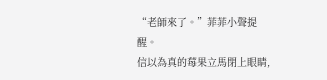“老師來了。”菲菲小聲提醒。
信以為真的莓果立馬閉上眼睛,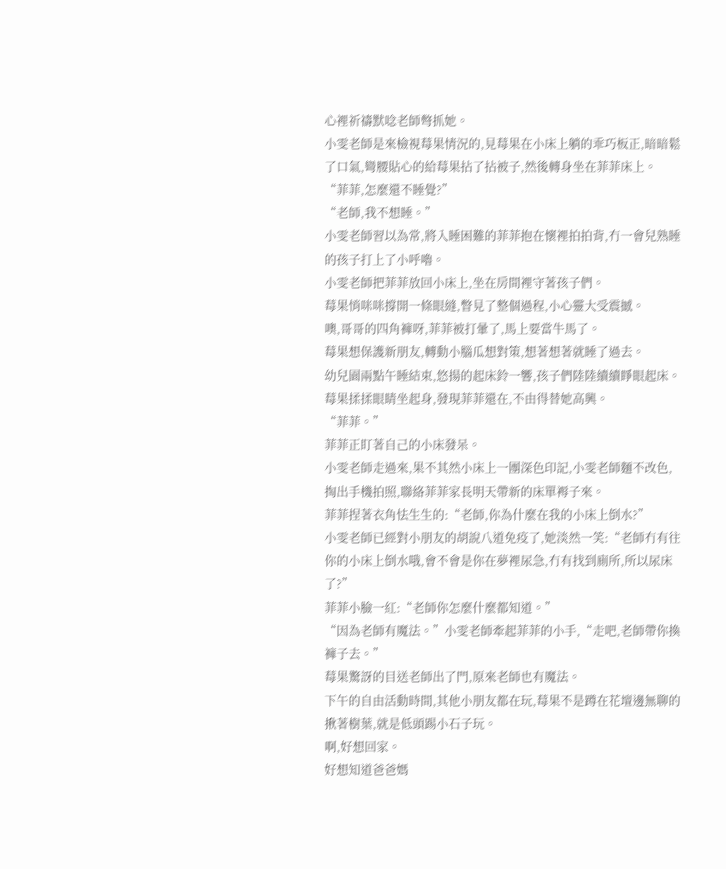心裡祈禱默唸老師彆抓她。
小雯老師是來檢視莓果情況的,見莓果在小床上躺的乖巧板正,暗暗鬆了口氣,彎腰貼心的給莓果拈了拈被子,然後轉身坐在菲菲床上。
“菲菲,怎麼還不睡覺?”
“老師,我不想睡。”
小雯老師習以為常,將入睡困難的菲菲抱在懷裡拍拍背,冇一會兒熟睡的孩子打上了小呼嚕。
小雯老師把菲菲放回小床上,坐在房間裡守著孩子們。
莓果悄咪咪撐開一條眼縫,瞥見了整個過程,小心靈大受震撼。
噢,哥哥的四角褲呀,菲菲被打暈了,馬上要當牛馬了。
莓果想保護新朋友,轉動小腦瓜想對策,想著想著就睡了過去。
幼兒園兩點午睡結束,悠揚的起床鈴一響,孩子們陸陸續續睜眼起床。
莓果揉揉眼睛坐起身,發現菲菲還在,不由得替她高興。
“菲菲。”
菲菲正盯著自己的小床發呆。
小雯老師走過來,果不其然小床上一團深色印記,小雯老師麵不改色,掏出手機拍照,聯絡菲菲家長明天帶新的床單褥子來。
菲菲捏著衣角怯生生的:“老師,你為什麼在我的小床上倒水?”
小雯老師已經對小朋友的胡說八道免疫了,她淡然一笑:“老師冇有往你的小床上倒水哦,會不會是你在夢裡尿急,冇有找到廁所,所以尿床了?”
菲菲小臉一紅:“老師你怎麼什麼都知道。”
“因為老師有魔法。”小雯老師牽起菲菲的小手,“走吧,老師帶你換褲子去。”
莓果驚訝的目送老師出了門,原來老師也有魔法。
下午的自由活動時間,其他小朋友都在玩,莓果不是蹲在花壇邊無聊的揪著樹葉,就是低頭踢小石子玩。
啊,好想回家。
好想知道爸爸媽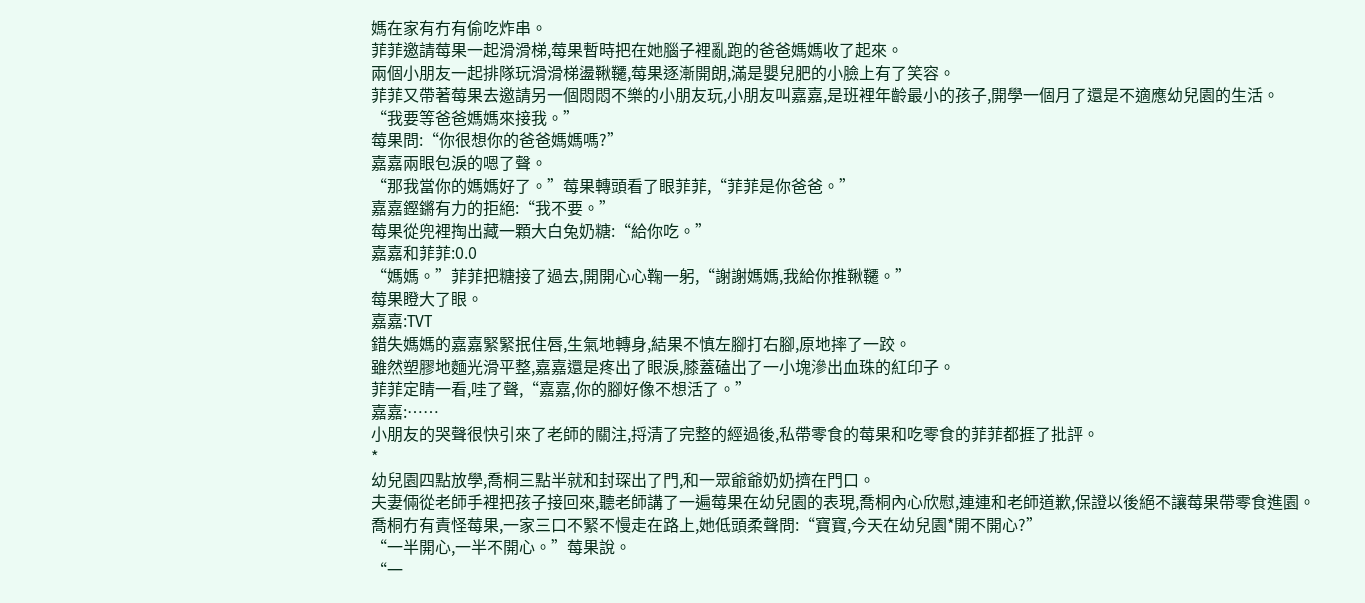媽在家有冇有偷吃炸串。
菲菲邀請莓果一起滑滑梯,莓果暫時把在她腦子裡亂跑的爸爸媽媽收了起來。
兩個小朋友一起排隊玩滑滑梯盪鞦韆,莓果逐漸開朗,滿是嬰兒肥的小臉上有了笑容。
菲菲又帶著莓果去邀請另一個悶悶不樂的小朋友玩,小朋友叫嘉嘉,是班裡年齡最小的孩子,開學一個月了還是不適應幼兒園的生活。
“我要等爸爸媽媽來接我。”
莓果問:“你很想你的爸爸媽媽嗎?”
嘉嘉兩眼包淚的嗯了聲。
“那我當你的媽媽好了。”莓果轉頭看了眼菲菲,“菲菲是你爸爸。”
嘉嘉鏗鏘有力的拒絕:“我不要。”
莓果從兜裡掏出藏一顆大白兔奶糖:“給你吃。”
嘉嘉和菲菲:0.0
“媽媽。”菲菲把糖接了過去,開開心心鞠一躬,“謝謝媽媽,我給你推鞦韆。”
莓果瞪大了眼。
嘉嘉:TVT
錯失媽媽的嘉嘉緊緊抿住唇,生氣地轉身,結果不慎左腳打右腳,原地摔了一跤。
雖然塑膠地麵光滑平整,嘉嘉還是疼出了眼淚,膝蓋磕出了一小塊滲出血珠的紅印子。
菲菲定睛一看,哇了聲,“嘉嘉,你的腳好像不想活了。”
嘉嘉:……
小朋友的哭聲很快引來了老師的關注,捋清了完整的經過後,私帶零食的莓果和吃零食的菲菲都捱了批評。
*
幼兒園四點放學,喬桐三點半就和封琛出了門,和一眾爺爺奶奶擠在門口。
夫妻倆從老師手裡把孩子接回來,聽老師講了一遍莓果在幼兒園的表現,喬桐內心欣慰,連連和老師道歉,保證以後絕不讓莓果帶零食進園。
喬桐冇有責怪莓果,一家三口不緊不慢走在路上,她低頭柔聲問:“寶寶,今天在幼兒園*開不開心?”
“一半開心,一半不開心。”莓果說。
“一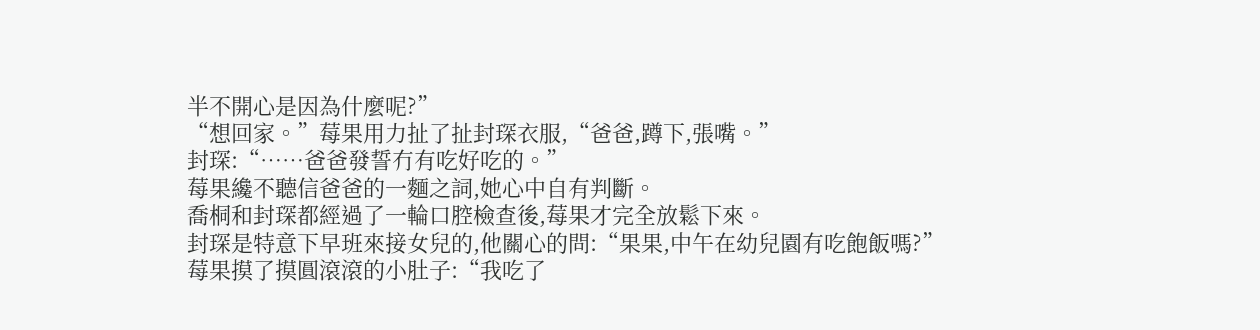半不開心是因為什麼呢?”
“想回家。”莓果用力扯了扯封琛衣服,“爸爸,蹲下,張嘴。”
封琛:“……爸爸發誓冇有吃好吃的。”
莓果纔不聽信爸爸的一麵之詞,她心中自有判斷。
喬桐和封琛都經過了一輪口腔檢查後,莓果才完全放鬆下來。
封琛是特意下早班來接女兒的,他關心的問:“果果,中午在幼兒園有吃飽飯嗎?”
莓果摸了摸圓滾滾的小肚子:“我吃了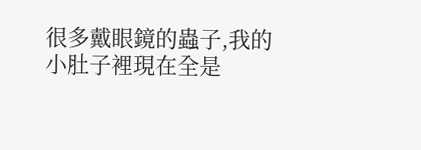很多戴眼鏡的蟲子,我的小肚子裡現在全是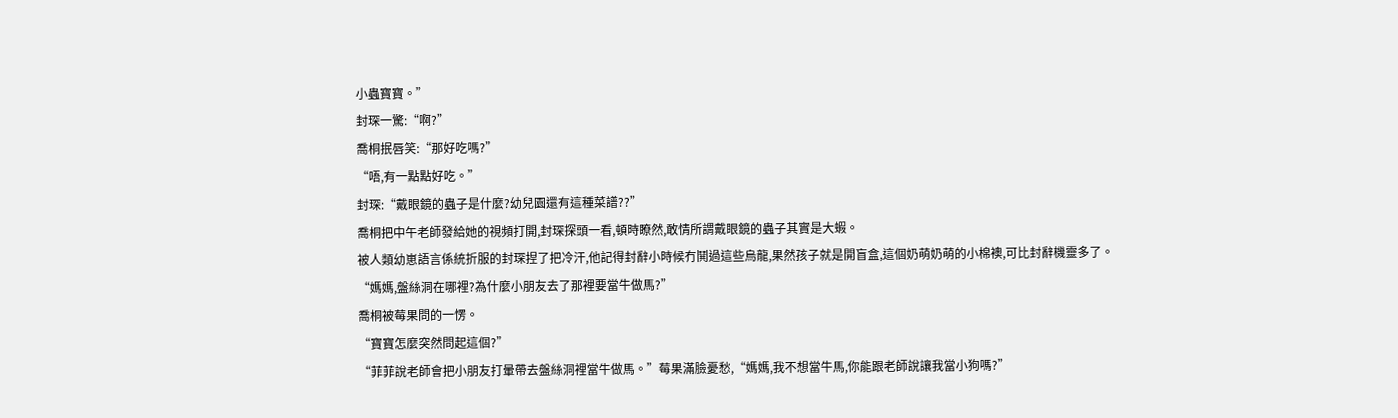小蟲寶寶。”
封琛一驚:“啊?”
喬桐抿唇笑:“那好吃嗎?”
“唔,有一點點好吃。”
封琛:“戴眼鏡的蟲子是什麼?幼兒園還有這種菜譜??”
喬桐把中午老師發給她的視頻打開,封琛探頭一看,頓時瞭然,敢情所謂戴眼鏡的蟲子其實是大蝦。
被人類幼崽語言係統折服的封琛捏了把冷汗,他記得封辭小時候冇鬨過這些烏龍,果然孩子就是開盲盒,這個奶萌奶萌的小棉襖,可比封辭機靈多了。
“媽媽,盤絲洞在哪裡?為什麼小朋友去了那裡要當牛做馬?”
喬桐被莓果問的一愣。
“寶寶怎麼突然問起這個?”
“菲菲說老師會把小朋友打暈帶去盤絲洞裡當牛做馬。”莓果滿臉憂愁,“媽媽,我不想當牛馬,你能跟老師說讓我當小狗嗎?”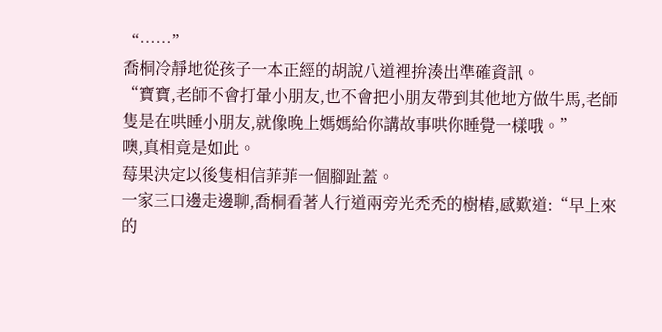“……”
喬桐冷靜地從孩子一本正經的胡說八道裡拚湊出準確資訊。
“寶寶,老師不會打暈小朋友,也不會把小朋友帶到其他地方做牛馬,老師隻是在哄睡小朋友,就像晚上媽媽給你講故事哄你睡覺一樣哦。”
噢,真相竟是如此。
莓果決定以後隻相信菲菲一個腳趾蓋。
一家三口邊走邊聊,喬桐看著人行道兩旁光禿禿的樹樁,感歎道:“早上來的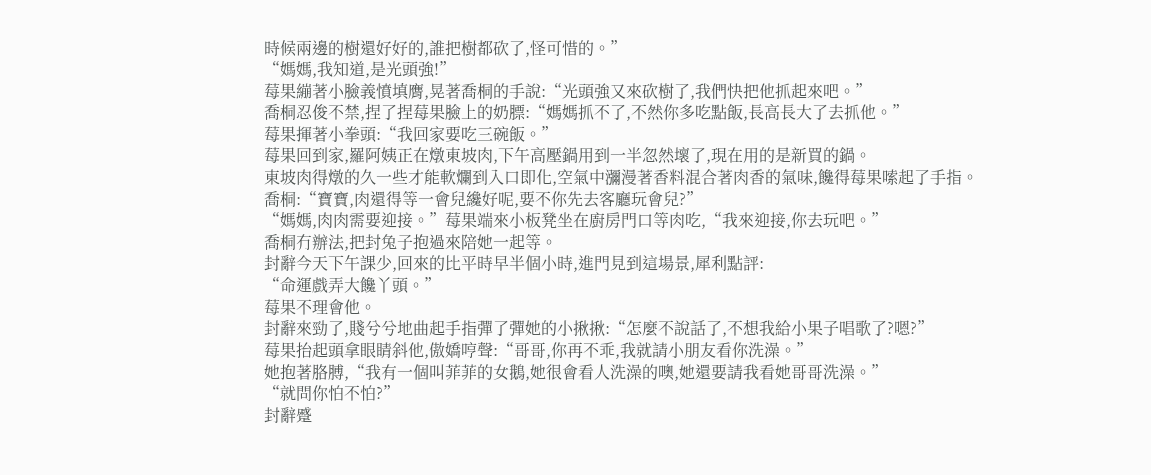時候兩邊的樹還好好的,誰把樹都砍了,怪可惜的。”
“媽媽,我知道,是光頭強!”
莓果繃著小臉義憤填膺,晃著喬桐的手說:“光頭強又來砍樹了,我們快把他抓起來吧。”
喬桐忍俊不禁,捏了捏莓果臉上的奶膘:“媽媽抓不了,不然你多吃點飯,長高長大了去抓他。”
莓果揮著小拳頭:“我回家要吃三碗飯。”
莓果回到家,羅阿姨正在燉東坡肉,下午高壓鍋用到一半忽然壞了,現在用的是新買的鍋。
東坡肉得燉的久一些才能軟爛到入口即化,空氣中瀰漫著香料混合著肉香的氣味,饞得莓果嗦起了手指。
喬桐:“寶寶,肉還得等一會兒纔好呢,要不你先去客廳玩會兒?”
“媽媽,肉肉需要迎接。”莓果端來小板凳坐在廚房門口等肉吃,“我來迎接,你去玩吧。”
喬桐冇辦法,把封兔子抱過來陪她一起等。
封辭今天下午課少,回來的比平時早半個小時,進門見到這場景,犀利點評:
“命運戲弄大饞丫頭。”
莓果不理會他。
封辭來勁了,賤兮兮地曲起手指彈了彈她的小揪揪:“怎麼不說話了,不想我給小果子唱歌了?嗯?”
莓果抬起頭拿眼睛斜他,傲嬌哼聲:“哥哥,你再不乖,我就請小朋友看你洗澡。”
她抱著胳膊,“我有一個叫菲菲的女鵝,她很會看人洗澡的噢,她還要請我看她哥哥洗澡。”
“就問你怕不怕?”
封辭蹙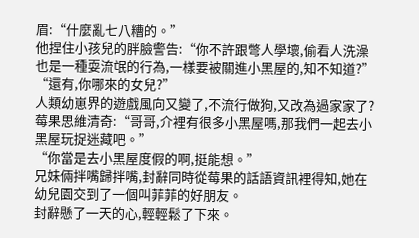眉:“什麼亂七八糟的。”
他捏住小孩兒的胖臉警告:“你不許跟彆人學壞,偷看人洗澡也是一種耍流氓的行為,一樣要被關進小黑屋的,知不知道?”
“還有,你哪來的女兒?”
人類幼崽界的遊戲風向又變了,不流行做狗,又改為過家家了?
莓果思維清奇:“哥哥,介裡有很多小黑屋嗎,那我們一起去小黑屋玩捉迷藏吧。”
“你當是去小黑屋度假的啊,挺能想。”
兄妹倆拌嘴歸拌嘴,封辭同時從莓果的話語資訊裡得知,她在幼兒園交到了一個叫菲菲的好朋友。
封辭懸了一天的心,輕輕鬆了下來。